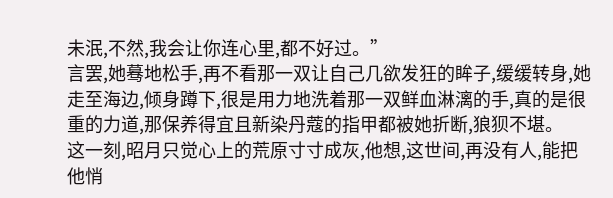未泯,不然,我会让你连心里,都不好过。”
言罢,她蓦地松手,再不看那一双让自己几欲发狂的眸子,缓缓转身,她走至海边,倾身蹲下,很是用力地洗着那一双鲜血淋漓的手,真的是很重的力道,那保养得宜且新染丹蔻的指甲都被她折断,狼狈不堪。
这一刻,昭月只觉心上的荒原寸寸成灰,他想,这世间,再没有人,能把他悄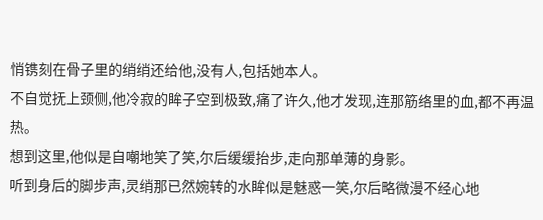悄镌刻在骨子里的绡绡还给他,没有人,包括她本人。
不自觉抚上颈侧,他冷寂的眸子空到极致,痛了许久,他才发现,连那筋络里的血,都不再温热。
想到这里,他似是自嘲地笑了笑,尔后缓缓抬步,走向那单薄的身影。
听到身后的脚步声,灵绡那已然婉转的水眸似是魅惑一笑,尔后略微漫不经心地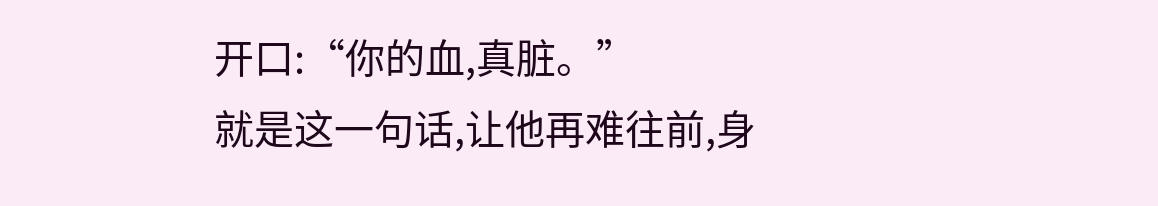开口:“你的血,真脏。”
就是这一句话,让他再难往前,身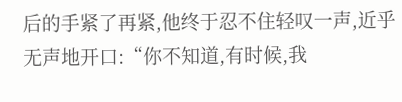后的手紧了再紧,他终于忍不住轻叹一声,近乎无声地开口:“你不知道,有时候,我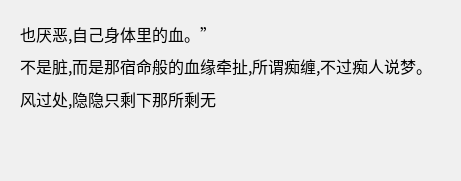也厌恶,自己身体里的血。”
不是脏,而是那宿命般的血缘牵扯,所谓痴缠,不过痴人说梦。
风过处,隐隐只剩下那所剩无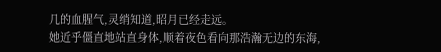几的血腥气,灵绡知道,昭月已经走远。
她近乎僵直地站直身体,顺着夜色看向那浩瀚无边的东海,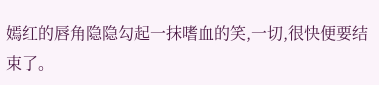嫣红的唇角隐隐勾起一抹嗜血的笑,一切,很快便要结束了。